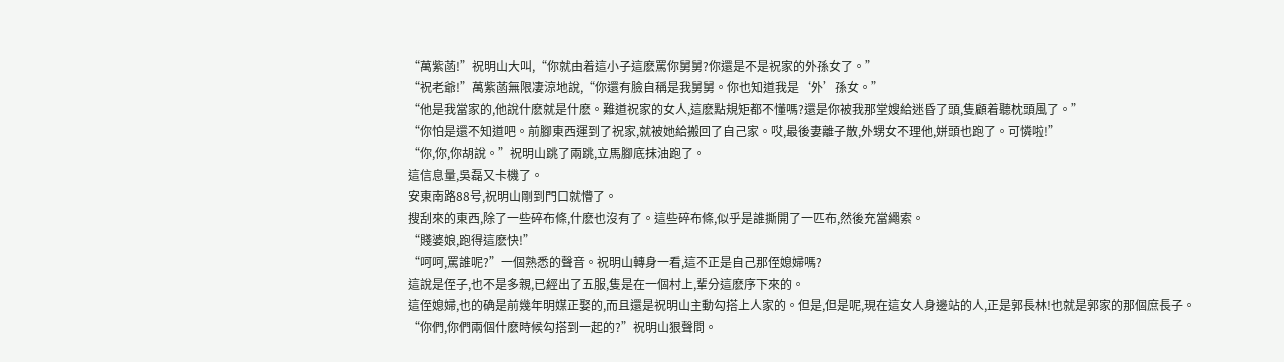“萬紫菡!”祝明山大叫,“你就由着這小子這麽罵你舅舅?你還是不是祝家的外孫女了。”
“祝老爺!”萬紫菡無限凄涼地說,“你還有臉自稱是我舅舅。你也知道我是‘外’孫女。”
“他是我當家的,他說什麽就是什麽。難道祝家的女人,這麽點規矩都不懂嗎?還是你被我那堂嫂給迷昏了頭,隻顧着聽枕頭風了。”
“你怕是還不知道吧。前腳東西運到了祝家,就被她給搬回了自己家。哎,最後妻離子散,外甥女不理他,姘頭也跑了。可憐啦!”
“你,你,你胡說。”祝明山跳了兩跳,立馬腳底抹油跑了。
這信息量,吳磊又卡機了。
安東南路88号,祝明山剛到門口就懵了。
搜刮來的東西,除了一些碎布條,什麽也沒有了。這些碎布條,似乎是誰撕開了一匹布,然後充當繩索。
“賤婆娘,跑得這麽快!”
“呵呵,罵誰呢?”一個熟悉的聲音。祝明山轉身一看,這不正是自己那侄媳婦嗎?
這說是侄子,也不是多親,已經出了五服,隻是在一個村上,輩分這麽序下來的。
這侄媳婦,也的确是前幾年明媒正娶的,而且還是祝明山主動勾搭上人家的。但是,但是呢,現在這女人身邊站的人,正是郭長林!也就是郭家的那個庶長子。
“你們,你們兩個什麽時候勾搭到一起的?”祝明山狠聲問。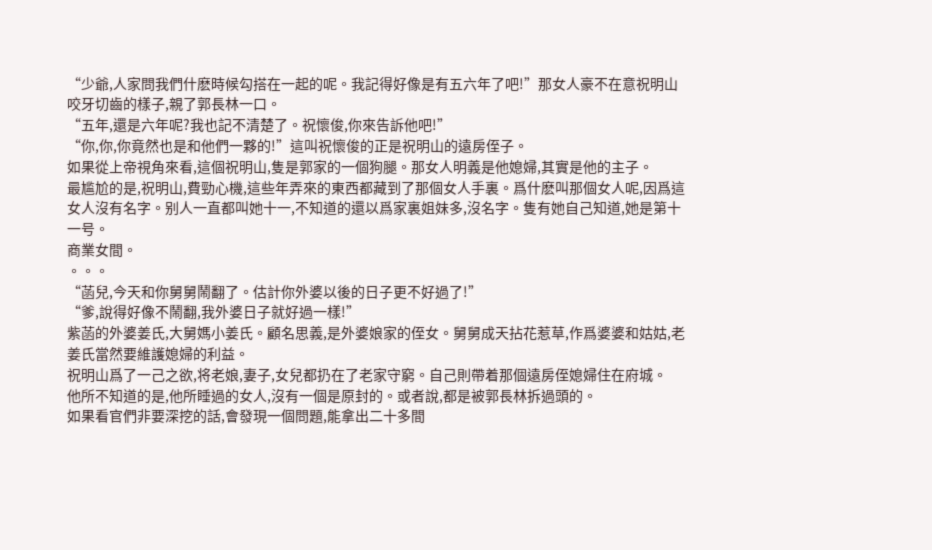“少爺,人家問我們什麽時候勾搭在一起的呢。我記得好像是有五六年了吧!”那女人豪不在意祝明山咬牙切齒的樣子,親了郭長林一口。
“五年,還是六年呢?我也記不清楚了。祝懷俊,你來告訴他吧!”
“你,你,你竟然也是和他們一夥的!”這叫祝懷俊的正是祝明山的遠房侄子。
如果從上帝視角來看,這個祝明山,隻是郭家的一個狗腿。那女人明義是他媳婦,其實是他的主子。
最尴尬的是,祝明山,費勁心機,這些年弄來的東西都藏到了那個女人手裏。爲什麽叫那個女人呢,因爲這女人沒有名字。别人一直都叫她十一,不知道的還以爲家裏姐妹多,沒名字。隻有她自己知道,她是第十一号。
商業女間。
。。。
“菡兒,今天和你舅舅鬧翻了。估計你外婆以後的日子更不好過了!”
“爹,說得好像不鬧翻,我外婆日子就好過一樣!”
紫菡的外婆姜氏,大舅媽小姜氏。顧名思義,是外婆娘家的侄女。舅舅成天拈花惹草,作爲婆婆和姑姑,老姜氏當然要維護媳婦的利益。
祝明山爲了一己之欲,将老娘,妻子,女兒都扔在了老家守窮。自己則帶着那個遠房侄媳婦住在府城。
他所不知道的是,他所睡過的女人,沒有一個是原封的。或者說,都是被郭長林拆過頭的。
如果看官們非要深挖的話,會發現一個問題,能拿出二十多間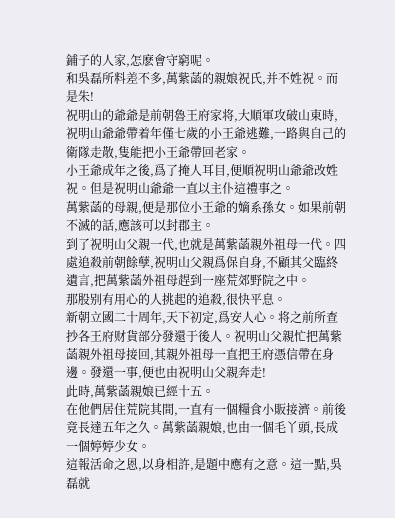鋪子的人家,怎麽會守窮呢。
和吳磊所料差不多,萬紫菡的親娘祝氏,并不姓祝。而是朱!
祝明山的爺爺是前朝魯王府家将,大順軍攻破山東時,祝明山爺爺帶着年僅七歲的小王爺逃難,一路與自己的衛隊走散,隻能把小王爺帶回老家。
小王爺成年之後,爲了掩人耳目,便順祝明山爺爺改姓祝。但是祝明山爺爺一直以主仆這禮事之。
萬紫菡的母親,便是那位小王爺的嫡系孫女。如果前朝不滅的話,應該可以封郡主。
到了祝明山父親一代,也就是萬紫菡親外祖母一代。四處追殺前朝餘孽,祝明山父親爲保自身,不顧其父臨終遺言,把萬紫菡外祖母趕到一座荒郊野院之中。
那股别有用心的人挑起的追殺,很快平息。
新朝立國二十周年,天下初定,爲安人心。将之前所查抄各王府财貨部分發還于後人。祝明山父親忙把萬紫菡親外祖母接回,其親外祖母一直把王府憑信帶在身邊。發還一事,便也由祝明山父親奔走!
此時,萬紫菡親娘已經十五。
在他們居住荒院其間,一直有一個糧食小販接濟。前後竟長達五年之久。萬紫菡親娘,也由一個毛丫頭,長成一個婷婷少女。
這報活命之恩,以身相許,是題中應有之意。這一點,吳磊就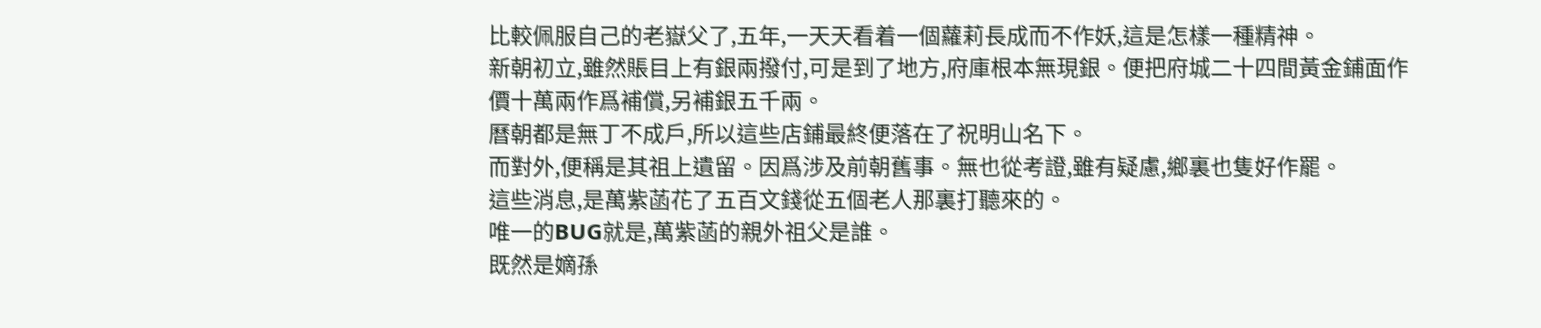比較佩服自己的老嶽父了,五年,一天天看着一個蘿莉長成而不作妖,這是怎樣一種精神。
新朝初立,雖然賬目上有銀兩撥付,可是到了地方,府庫根本無現銀。便把府城二十四間黃金鋪面作價十萬兩作爲補償,另補銀五千兩。
曆朝都是無丁不成戶,所以這些店鋪最終便落在了祝明山名下。
而對外,便稱是其祖上遺留。因爲涉及前朝舊事。無也從考證,雖有疑慮,鄉裏也隻好作罷。
這些消息,是萬紫菡花了五百文錢從五個老人那裏打聽來的。
唯一的BUG就是,萬紫菡的親外祖父是誰。
既然是嫡孫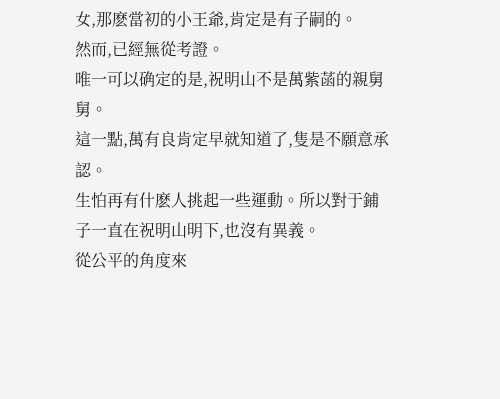女,那麽當初的小王爺,肯定是有子嗣的。
然而,已經無從考證。
唯一可以确定的是,祝明山不是萬紫菡的親舅舅。
這一點,萬有良肯定早就知道了,隻是不願意承認。
生怕再有什麽人挑起一些運動。所以對于鋪子一直在祝明山明下,也沒有異義。
從公平的角度來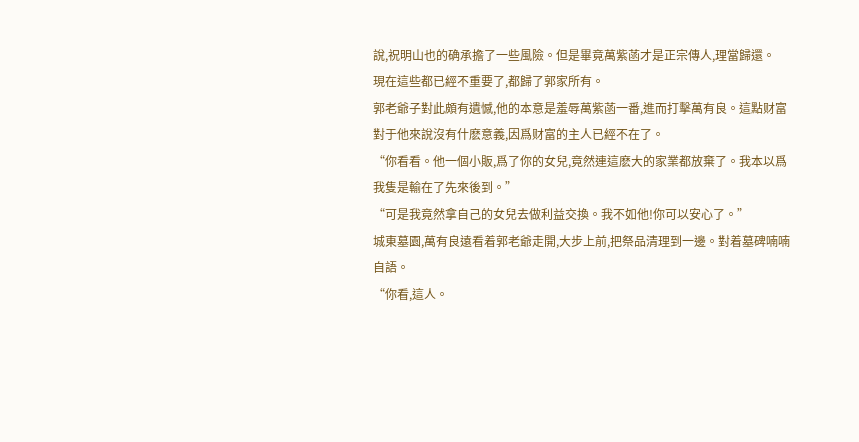說,祝明山也的确承擔了一些風險。但是畢竟萬紫菡才是正宗傳人,理當歸還。
現在這些都已經不重要了,都歸了郭家所有。
郭老爺子對此頗有遺憾,他的本意是羞辱萬紫菡一番,進而打擊萬有良。這點财富對于他來說沒有什麽意義,因爲财富的主人已經不在了。
“你看看。他一個小販,爲了你的女兒,竟然連這麽大的家業都放棄了。我本以爲我隻是輸在了先來後到。”
“可是我竟然拿自己的女兒去做利益交換。我不如他!你可以安心了。”
城東墓園,萬有良遠看着郭老爺走開,大步上前,把祭品清理到一邊。對着墓碑喃喃自語。
“你看,這人。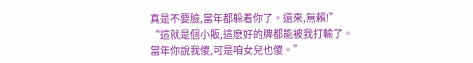真是不要臉,當年都躲着你了。還來,無賴!”
“這就是個小販,這麽好的牌都能被我打輸了。當年你說我傻,可是咱女兒也傻。”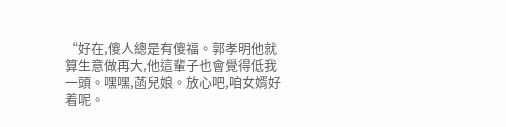“好在,傻人總是有傻福。郭孝明他就算生意做再大,他這輩子也會覺得低我一頭。嘿嘿,菡兒娘。放心吧,咱女婿好着呢。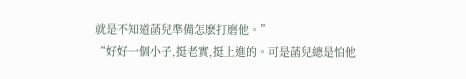就是不知道菡兒準備怎麽打磨他。”
“好好一個小子,挺老實,挺上進的。可是菡兒總是怕他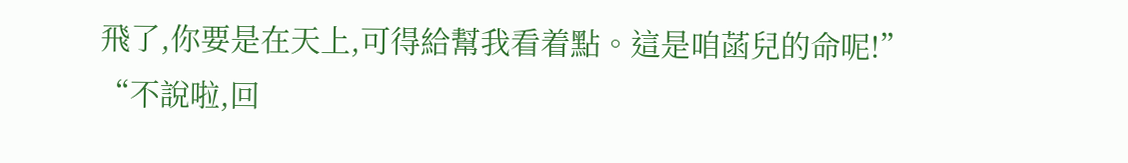飛了,你要是在天上,可得給幫我看着點。這是咱菡兒的命呢!”
“不說啦,回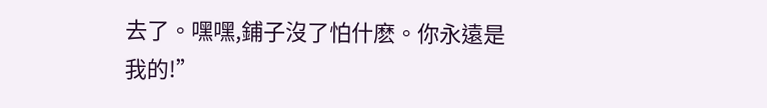去了。嘿嘿,鋪子沒了怕什麽。你永遠是我的!”